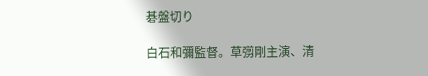碁盤切り

白石和彌監督。草彅剛主演、清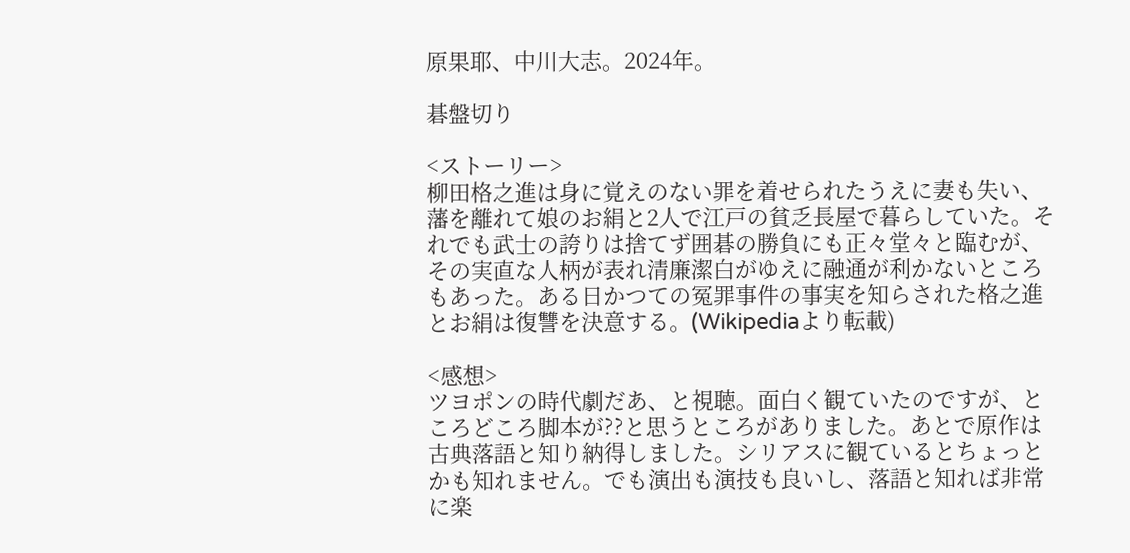原果耶、中川大志。2024年。

碁盤切り

<ストーリー>
柳田格之進は身に覚えのない罪を着せられたうえに妻も失い、藩を離れて娘のお絹と2人で江戸の貧乏長屋で暮らしていた。それでも武士の誇りは捨てず囲碁の勝負にも正々堂々と臨むが、その実直な人柄が表れ清廉潔白がゆえに融通が利かないところもあった。ある日かつての冤罪事件の事実を知らされた格之進とお絹は復讐を決意する。(Wikipediaより転載)

<感想>
ツヨポンの時代劇だあ、と視聴。面白く観ていたのですが、ところどころ脚本が??と思うところがありました。あとで原作は古典落語と知り納得しました。シリアスに観ているとちょっとかも知れません。でも演出も演技も良いし、落語と知れば非常に楽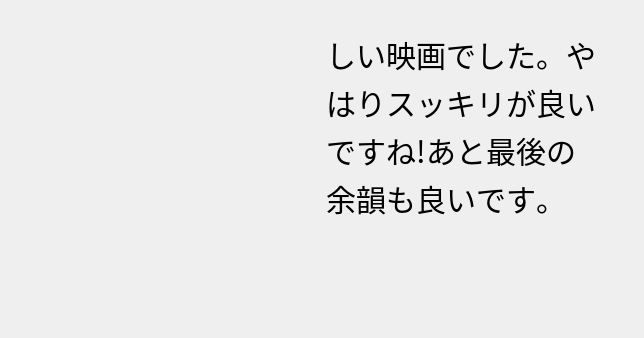しい映画でした。やはりスッキリが良いですね!あと最後の余韻も良いです。